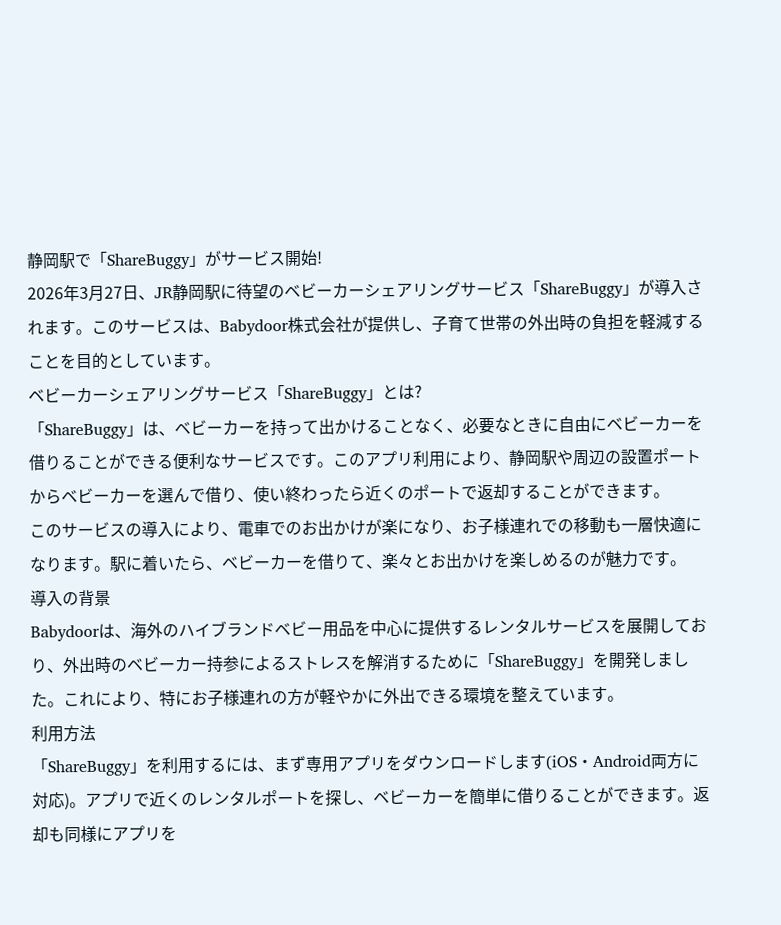静岡駅で「ShareBuggy」がサービス開始!
2026年3月27日、JR静岡駅に待望のベビーカーシェアリングサービス「ShareBuggy」が導入されます。このサービスは、Babydoor株式会社が提供し、子育て世帯の外出時の負担を軽減することを目的としています。
ベビーカーシェアリングサービス「ShareBuggy」とは?
「ShareBuggy」は、ベビーカーを持って出かけることなく、必要なときに自由にベビーカーを借りることができる便利なサービスです。このアプリ利用により、静岡駅や周辺の設置ポートからベビーカーを選んで借り、使い終わったら近くのポートで返却することができます。
このサービスの導入により、電車でのお出かけが楽になり、お子様連れでの移動も一層快適になります。駅に着いたら、ベビーカーを借りて、楽々とお出かけを楽しめるのが魅力です。
導入の背景
Babydoorは、海外のハイブランドベビー用品を中心に提供するレンタルサービスを展開しており、外出時のベビーカー持参によるストレスを解消するために「ShareBuggy」を開発しました。これにより、特にお子様連れの方が軽やかに外出できる環境を整えています。
利用方法
「ShareBuggy」を利用するには、まず専用アプリをダウンロードします(iOS・Android両方に対応)。アプリで近くのレンタルポートを探し、ベビーカーを簡単に借りることができます。返却も同様にアプリを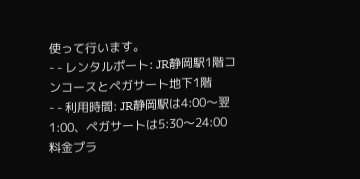使って行います。
- - レンタルポート: JR静岡駅1階コンコースとペガサート地下1階
- - 利用時間: JR静岡駅は4:00〜翌1:00、ペガサートは5:30〜24:00
料金プラ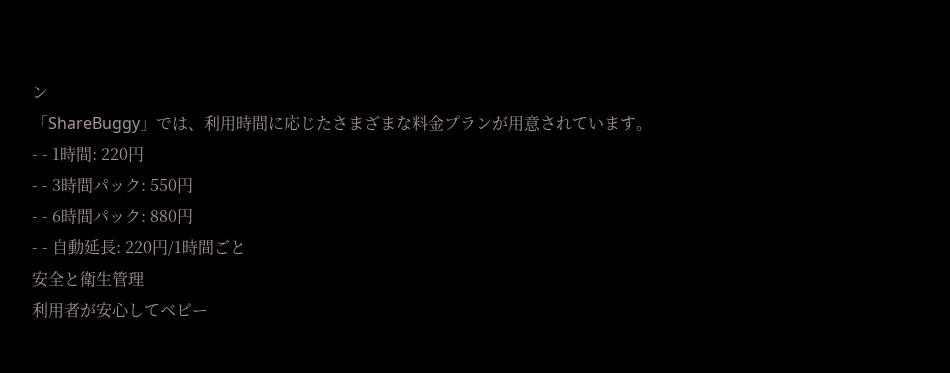ン
「ShareBuggy」では、利用時間に応じたさまざまな料金プランが用意されています。
- - 1時間: 220円
- - 3時間パック: 550円
- - 6時間パック: 880円
- - 自動延長: 220円/1時間ごと
安全と衛生管理
利用者が安心してベビー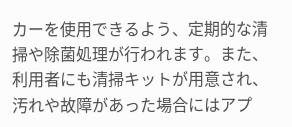カーを使用できるよう、定期的な清掃や除菌処理が行われます。また、利用者にも清掃キットが用意され、汚れや故障があった場合にはアプ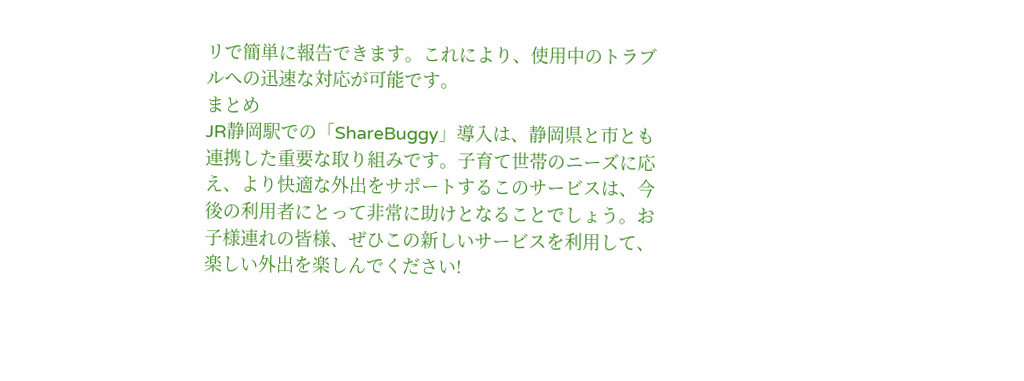リで簡単に報告できます。これにより、使用中のトラブルへの迅速な対応が可能です。
まとめ
JR静岡駅での「ShareBuggy」導入は、静岡県と市とも連携した重要な取り組みです。子育て世帯のニーズに応え、より快適な外出をサポートするこのサービスは、今後の利用者にとって非常に助けとなることでしょう。お子様連れの皆様、ぜひこの新しいサービスを利用して、楽しい外出を楽しんでください!